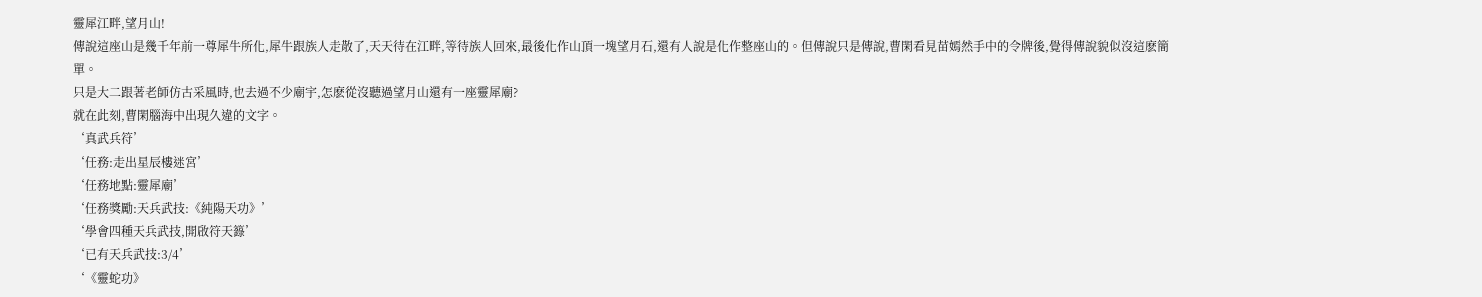靈犀江畔,望月山!
傳說這座山是幾千年前一尊犀牛所化,犀牛跟族人走散了,天天待在江畔,等待族人回來,最後化作山頂一塊望月石,還有人說是化作整座山的。但傳說只是傳說,曹閑看見苗嫣然手中的令牌後,覺得傳說貌似沒這麽簡單。
只是大二跟著老師仿古采風時,也去過不少廟宇,怎麽從沒聽過望月山還有一座靈犀廟?
就在此刻,曹閑腦海中出現久違的文字。
‘真武兵符’
‘任務:走出星辰樓迷宮’
‘任務地點:靈犀廟’
‘任務獎勵:天兵武技:《純陽天功》’
‘學會四種天兵武技,開啟符天籙’
‘已有天兵武技:3/4’
‘《靈蛇功》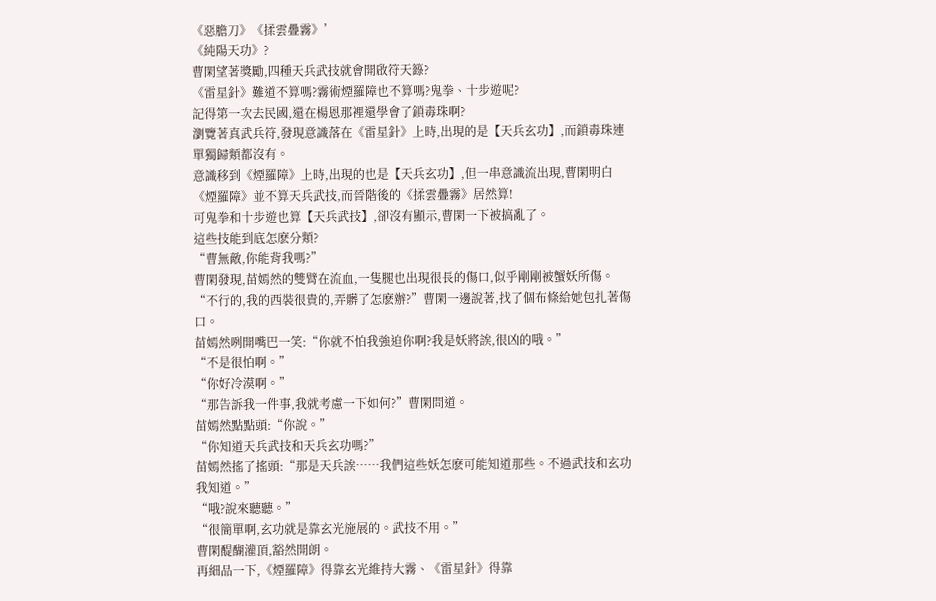《惡膽刀》《揉雲疊霧》’
《純陽天功》?
曹閑望著獎勵,四種天兵武技就會開啟符天籙?
《雷星針》難道不算嗎?霧術煙羅障也不算嗎?鬼拳、十步遊呢?
記得第一次去民國,還在楊恩那裡還學會了鎖毒珠啊?
瀏覽著真武兵符,發現意識落在《雷星針》上時,出現的是【天兵玄功】,而鎖毒珠連單獨歸類都沒有。
意識移到《煙羅障》上時,出現的也是【天兵玄功】,但一串意識流出現,曹閑明白《煙羅障》並不算天兵武技,而晉階後的《揉雲疊霧》居然算!
可鬼拳和十步遊也算【天兵武技】,卻沒有顯示,曹閑一下被搞亂了。
這些技能到底怎麽分類?
“曹無敵,你能背我嗎?”
曹閑發現,苗嫣然的雙臂在流血,一隻腿也出現很長的傷口,似乎剛剛被蟹妖所傷。
“不行的,我的西裝很貴的,弄髒了怎麽辦?”曹閑一邊說著,找了個布條給她包扎著傷口。
苗嫣然咧開嘴巴一笑:“你就不怕我強迫你啊?我是妖將誒,很凶的哦。”
“不是很怕啊。”
“你好冷漠啊。”
“那告訴我一件事,我就考慮一下如何?”曹閑問道。
苗嫣然點點頭:“你說。”
“你知道天兵武技和天兵玄功嗎?”
苗嫣然搖了搖頭:“那是天兵誒……我們這些妖怎麽可能知道那些。不過武技和玄功我知道。”
“哦?說來聽聽。”
“很簡單啊,玄功就是靠玄光施展的。武技不用。”
曹閑醍醐灌頂,豁然開朗。
再細品一下,《煙羅障》得靠玄光維持大霧、《雷星針》得靠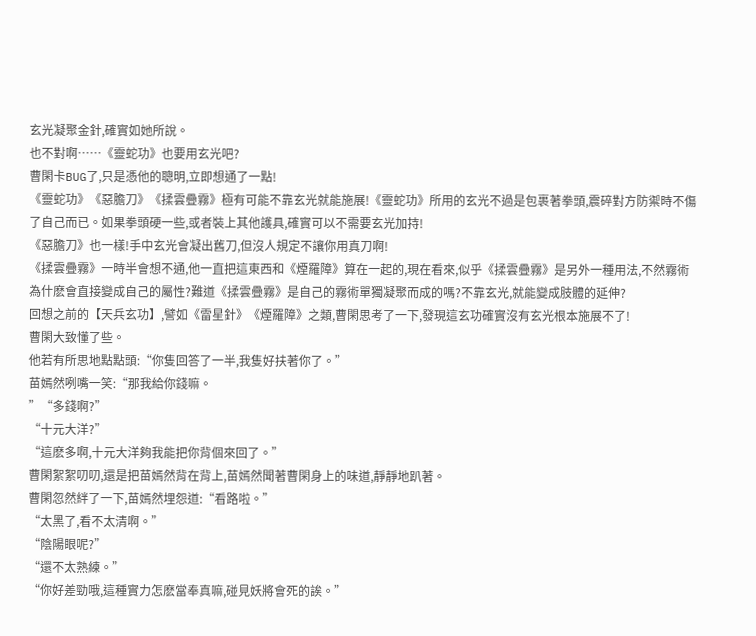玄光凝聚金針,確實如她所說。
也不對啊……《靈蛇功》也要用玄光吧?
曹閑卡BUG了,只是憑他的聰明,立即想通了一點!
《靈蛇功》《惡膽刀》《揉雲疊霧》極有可能不靠玄光就能施展!《靈蛇功》所用的玄光不過是包裹著拳頭,震碎對方防禦時不傷了自己而已。如果拳頭硬一些,或者裝上其他護具,確實可以不需要玄光加持!
《惡膽刀》也一樣!手中玄光會凝出舊刀,但沒人規定不讓你用真刀啊!
《揉雲疊霧》一時半會想不通,他一直把這東西和《煙羅障》算在一起的,現在看來,似乎《揉雲疊霧》是另外一種用法,不然霧術為什麽會直接變成自己的屬性?難道《揉雲疊霧》是自己的霧術單獨凝聚而成的嗎?不靠玄光,就能變成肢體的延伸?
回想之前的【天兵玄功】,譬如《雷星針》《煙羅障》之類,曹閑思考了一下,發現這玄功確實沒有玄光根本施展不了!
曹閑大致懂了些。
他若有所思地點點頭:“你隻回答了一半,我隻好扶著你了。”
苗嫣然咧嘴一笑:“那我給你錢嘛。
”“多錢啊?”
“十元大洋?”
“這麽多啊,十元大洋夠我能把你背個來回了。”
曹閑絮絮叨叨,還是把苗嫣然背在背上,苗嫣然聞著曹閑身上的味道,靜靜地趴著。
曹閑忽然絆了一下,苗嫣然埋怨道:“看路啦。”
“太黑了,看不太清啊。”
“陰陽眼呢?”
“還不太熟練。”
“你好差勁哦,這種實力怎麽當奉真嘛,碰見妖將會死的誒。”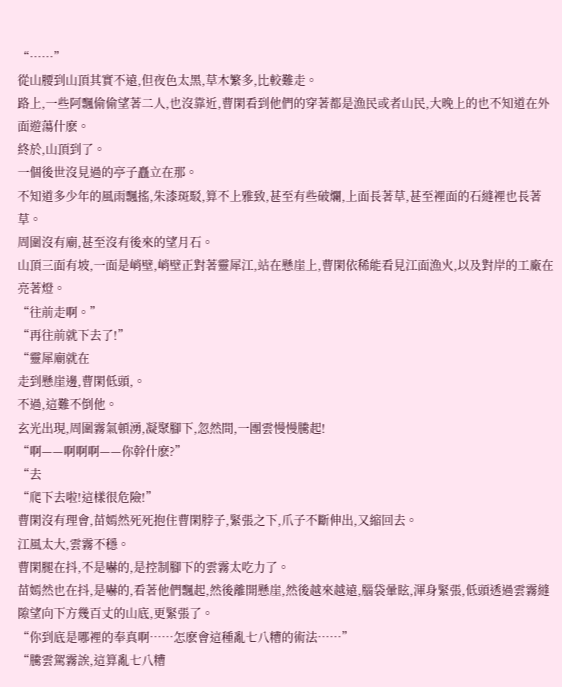“……”
從山腰到山頂其實不遠,但夜色太黑,草木繁多,比較難走。
路上,一些阿飄偷偷望著二人,也沒靠近,曹閑看到他們的穿著都是漁民或者山民,大晚上的也不知道在外面遊蕩什麽。
終於,山頂到了。
一個後世沒見過的亭子矗立在那。
不知道多少年的風雨飄搖,朱漆斑駁,算不上雅致,甚至有些破爛,上面長著草,甚至裡面的石縫裡也長著草。
周圍沒有廟,甚至沒有後來的望月石。
山頂三面有坡,一面是峭壁,峭壁正對著靈犀江,站在懸崖上,曹閑依稀能看見江面漁火,以及對岸的工廠在亮著燈。
“往前走啊。”
“再往前就下去了!”
“靈犀廟就在
走到懸崖邊,曹閑低頭,。
不過,這難不倒他。
玄光出現,周圍霧氣頓湧,凝聚腳下,忽然間,一團雲慢慢騰起!
“啊——啊啊啊——你幹什麽?”
“去
“爬下去啦!這樣很危險!”
曹閑沒有理會,苗嫣然死死抱住曹閑脖子,緊張之下,爪子不斷伸出,又縮回去。
江風太大,雲霧不穩。
曹閑腿在抖,不是嚇的,是控制腳下的雲霧太吃力了。
苗嫣然也在抖,是嚇的,看著他們飄起,然後離開懸崖,然後越來越遠,腦袋暈眩,渾身緊張,低頭透過雲霧縫隙望向下方幾百丈的山底,更緊張了。
“你到底是哪裡的奉真啊……怎麽會這種亂七八糟的術法……”
“騰雲駕霧誒,這算亂七八糟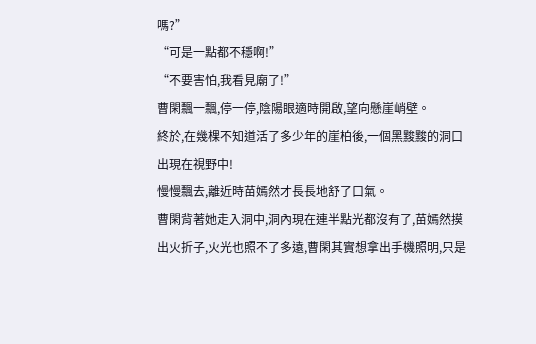嗎?”
“可是一點都不穩啊!”
“不要害怕,我看見廟了!”
曹閑飄一飄,停一停,陰陽眼適時開啟,望向懸崖峭壁。
終於,在幾棵不知道活了多少年的崖柏後,一個黑黢黢的洞口出現在視野中!
慢慢飄去,離近時苗嫣然才長長地舒了口氣。
曹閑背著她走入洞中,洞內現在連半點光都沒有了,苗嫣然摸出火折子,火光也照不了多遠,曹閑其實想拿出手機照明,只是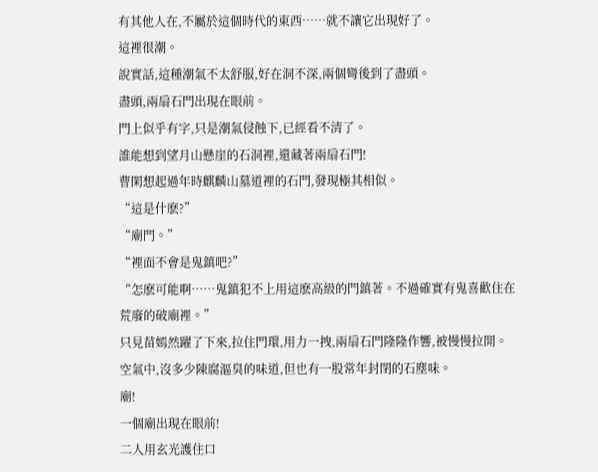有其他人在,不屬於這個時代的東西……就不讓它出現好了。
這裡很潮。
說實話,這種潮氣不太舒服,好在洞不深,兩個彎後到了盡頭。
盡頭,兩扇石門出現在眼前。
門上似乎有字,只是潮氣侵蝕下,已經看不清了。
誰能想到望月山懸崖的石洞裡,還藏著兩扇石門!
曹閑想起過年時麒麟山墓道裡的石門,發現極其相似。
“這是什麽?”
“廟門。”
“裡面不會是鬼鎮吧?”
“怎麽可能啊……鬼鎮犯不上用這麽高級的門鎮著。不過確實有鬼喜歡住在荒廢的破廟裡。”
只見苗嫣然躍了下來,拉住門環,用力一拽,兩扇石門隆隆作響,被慢慢拉開。
空氣中,沒多少陳腐漚臭的味道,但也有一股常年封閉的石塵味。
廟!
一個廟出現在眼前!
二人用玄光護住口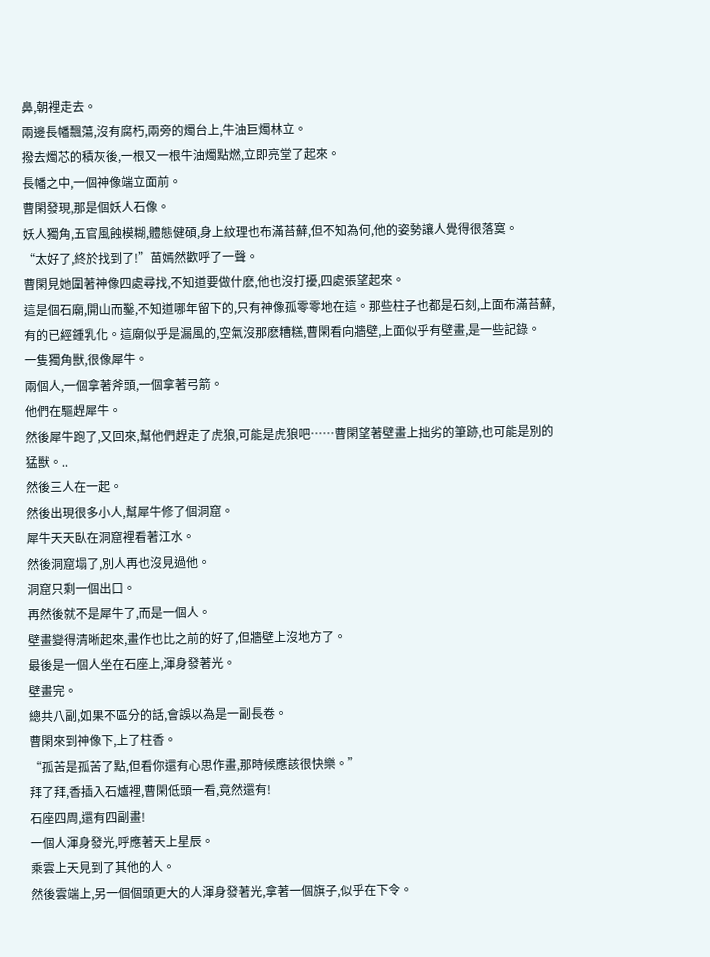鼻,朝裡走去。
兩邊長幡飄蕩,沒有腐朽,兩旁的燭台上,牛油巨燭林立。
撥去燭芯的積灰後,一根又一根牛油燭點燃,立即亮堂了起來。
長幡之中,一個神像端立面前。
曹閑發現,那是個妖人石像。
妖人獨角,五官風蝕模糊,體態健碩,身上紋理也布滿苔蘚,但不知為何,他的姿勢讓人覺得很落寞。
“太好了,終於找到了!”苗嫣然歡呼了一聲。
曹閑見她圍著神像四處尋找,不知道要做什麽,他也沒打擾,四處張望起來。
這是個石廟,開山而鑿,不知道哪年留下的,只有神像孤零零地在這。那些柱子也都是石刻,上面布滿苔蘚,有的已經鍾乳化。這廟似乎是漏風的,空氣沒那麽糟糕,曹閑看向牆壁,上面似乎有壁畫,是一些記錄。
一隻獨角獸,很像犀牛。
兩個人,一個拿著斧頭,一個拿著弓箭。
他們在驅趕犀牛。
然後犀牛跑了,又回來,幫他們趕走了虎狼,可能是虎狼吧……曹閑望著壁畫上拙劣的筆跡,也可能是別的猛獸。..
然後三人在一起。
然後出現很多小人,幫犀牛修了個洞窟。
犀牛天天臥在洞窟裡看著江水。
然後洞窟塌了,別人再也沒見過他。
洞窟只剩一個出口。
再然後就不是犀牛了,而是一個人。
壁畫變得清晰起來,畫作也比之前的好了,但牆壁上沒地方了。
最後是一個人坐在石座上,渾身發著光。
壁畫完。
總共八副,如果不區分的話,會誤以為是一副長卷。
曹閑來到神像下,上了柱香。
“孤苦是孤苦了點,但看你還有心思作畫,那時候應該很快樂。”
拜了拜,香插入石爐裡,曹閑低頭一看,竟然還有!
石座四周,還有四副畫!
一個人渾身發光,呼應著天上星辰。
乘雲上天見到了其他的人。
然後雲端上,另一個個頭更大的人渾身發著光,拿著一個旗子,似乎在下令。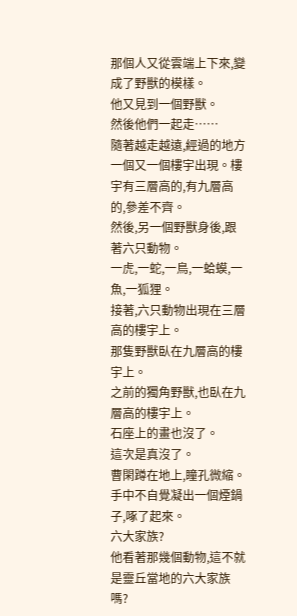那個人又從雲端上下來,變成了野獸的模樣。
他又見到一個野獸。
然後他們一起走……
隨著越走越遠,經過的地方一個又一個樓宇出現。樓宇有三層高的,有九層高的,參差不齊。
然後,另一個野獸身後,跟著六只動物。
一虎,一蛇,一鳥,一蛤蟆,一魚,一狐狸。
接著,六只動物出現在三層高的樓宇上。
那隻野獸臥在九層高的樓宇上。
之前的獨角野獸,也臥在九層高的樓宇上。
石座上的畫也沒了。
這次是真沒了。
曹閑蹲在地上,瞳孔微縮。手中不自覺凝出一個煙鍋子,啄了起來。
六大家族?
他看著那幾個動物,這不就是靈丘當地的六大家族嗎?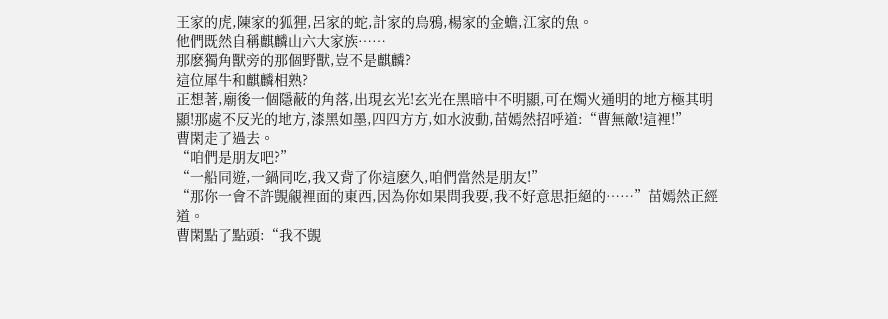王家的虎,陳家的狐狸,呂家的蛇,計家的烏鴉,楊家的金蟾,江家的魚。
他們既然自稱麒麟山六大家族……
那麽獨角獸旁的那個野獸,豈不是麒麟?
這位犀牛和麒麟相熟?
正想著,廟後一個隱蔽的角落,出現玄光!玄光在黑暗中不明顯,可在燭火通明的地方極其明顯!那處不反光的地方,漆黑如墨,四四方方,如水波動,苗嫣然招呼道:“曹無敵!這裡!”
曹閑走了過去。
“咱們是朋友吧?”
“一船同遊,一鍋同吃,我又背了你這麽久,咱們當然是朋友!”
“那你一會不許覬覦裡面的東西,因為你如果問我要,我不好意思拒絕的……”苗嫣然正經道。
曹閑點了點頭:“我不覬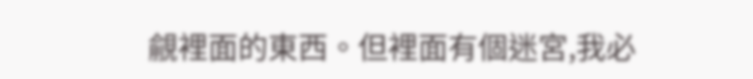覦裡面的東西。但裡面有個迷宮,我必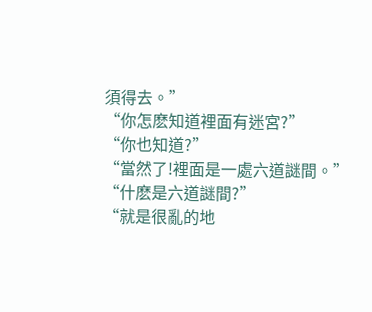須得去。”
“你怎麽知道裡面有迷宮?”
“你也知道?”
“當然了!裡面是一處六道謎間。”
“什麽是六道謎間?”
“就是很亂的地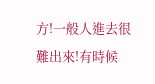方!一般人進去很難出來!有時候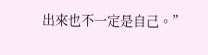出來也不一定是自己。”